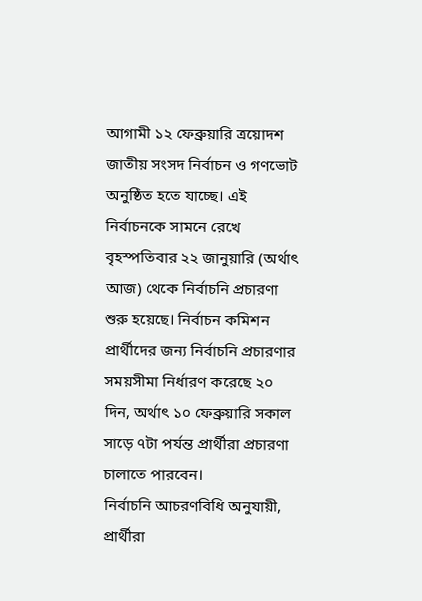আগামী ১২ ফেব্রুয়ারি ত্রয়োদশ জাতীয় সংসদ নির্বাচন ও গণভোট অনুষ্ঠিত হতে যাচ্ছে। এই নির্বাচনকে সামনে রেখে বৃহস্পতিবার ২২ জানুয়ারি (অর্থাৎ আজ) থেকে নির্বাচনি প্রচারণা শুরু হয়েছে। নির্বাচন কমিশন প্রার্থীদের জন্য নির্বাচনি প্রচারণার সময়সীমা নির্ধারণ করেছে ২০ দিন, অর্থাৎ ১০ ফেব্রুয়ারি সকাল সাড়ে ৭টা পর্যন্ত প্রার্থীরা প্রচারণা চালাতে পারবেন।
নির্বাচনি আচরণবিধি অনুযায়ী, প্রার্থীরা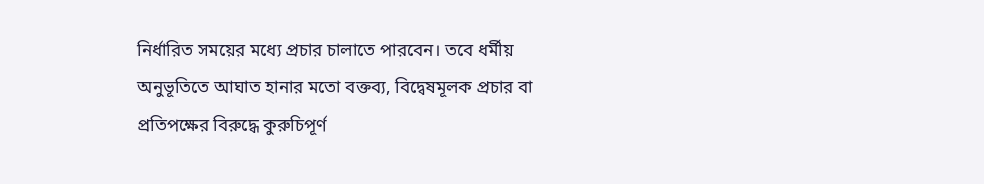নির্ধারিত সময়ের মধ্যে প্রচার চালাতে পারবেন। তবে ধর্মীয় অনুভূতিতে আঘাত হানার মতো বক্তব্য, বিদ্বেষমূলক প্রচার বা প্রতিপক্ষের বিরুদ্ধে কুরুচিপূর্ণ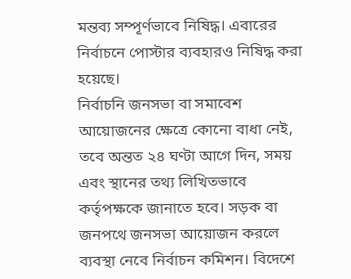মন্তব্য সম্পূর্ণভাবে নিষিদ্ধ। এবারের নির্বাচনে পোস্টার ব্যবহারও নিষিদ্ধ করা হয়েছে।
নির্বাচনি জনসভা বা সমাবেশ আয়োজনের ক্ষেত্রে কোনো বাধা নেই, তবে অন্তত ২৪ ঘণ্টা আগে দিন, সময় এবং স্থানের তথ্য লিখিতভাবে কর্তৃপক্ষকে জানাতে হবে। সড়ক বা জনপথে জনসভা আয়োজন করলে ব্যবস্থা নেবে নির্বাচন কমিশন। বিদেশে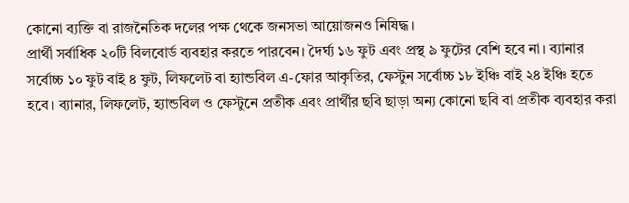কোনো ব্যক্তি বা রাজনৈতিক দলের পক্ষ থেকে জনসভা আয়োজনও নিষিদ্ধ।
প্রার্থী সর্বাধিক ২০টি বিলবোর্ড ব্যবহার করতে পারবেন। দৈর্ঘ্য ১৬ ফুট এবং প্রস্থ ৯ ফুটের বেশি হবে না। ব্যানার সর্বোচ্চ ১০ ফুট বাই ৪ ফুট, লিফলেট বা হ্যান্ডবিল এ-ফোর আকৃতির, ফেস্টুন সর্বোচ্চ ১৮ ইঞ্চি বাই ২৪ ইঞ্চি হতে হবে। ব্যানার, লিফলেট, হ্যান্ডবিল ও ফেস্টুনে প্রতীক এবং প্রার্থীর ছবি ছাড়া অন্য কোনো ছবি বা প্রতীক ব্যবহার করা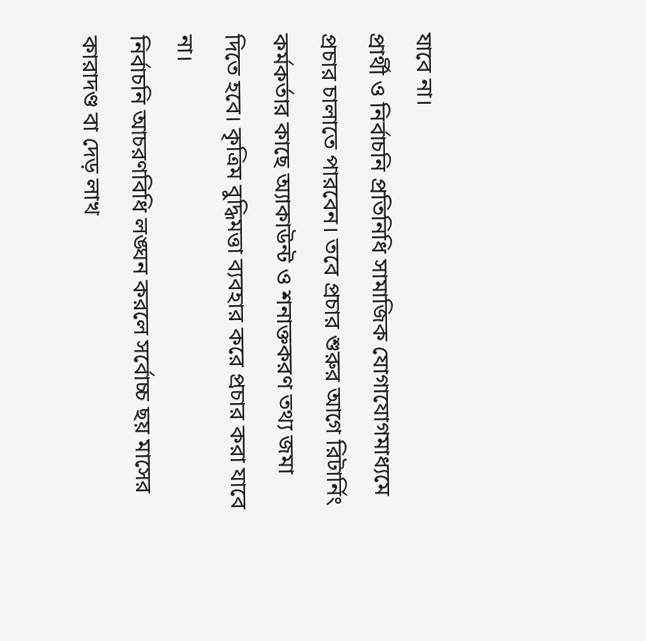যাবে না।
প্রার্থী ও নির্বাচনি প্রতিনিধি সামাজিক যোগাযোগমাধ্যমে প্রচার চালাতে পারবেন। তবে প্রচার শুরুর আগে রিটার্নিং কর্মকর্তার কাছে অ্যাকাউন্ট ও শনাক্তকরণ তথ্য জমা দিতে হবে। কৃত্রিম বুদ্ধিমত্তা ব্যবহার করে প্রচার করা যাবে না।
নির্বাচনি আচরণবিধি লঙ্ঘন করলে সর্বোচ্চ ছয় মাসের কারাদণ্ড বা দেড় লাখ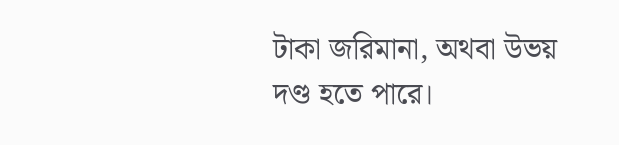টাকা জরিমানা, অথবা উভয় দণ্ড হতে পারে।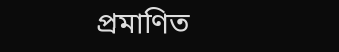প্রমাণিত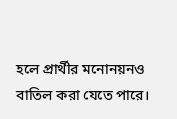হলে প্রার্থীর মনোনয়নও বাতিল করা যেতে পারে।